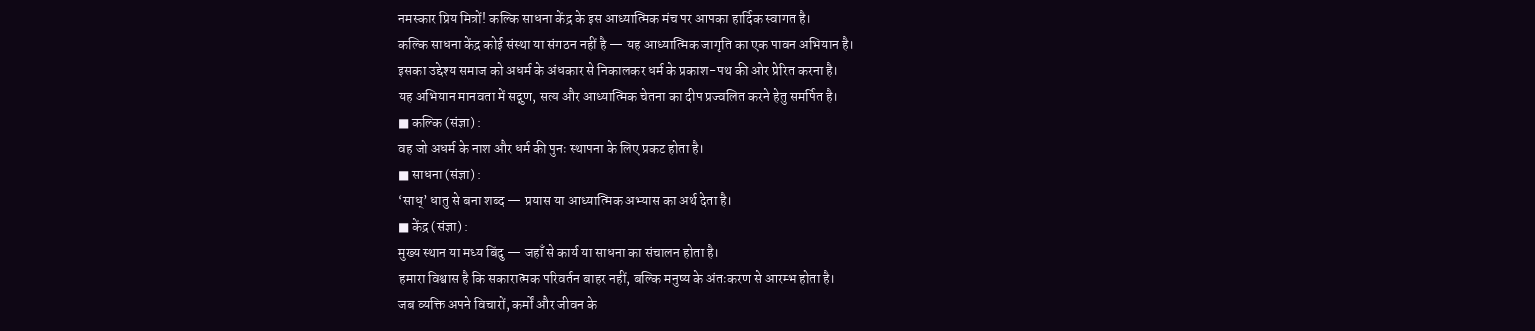नमस्कार प्रिय मित्रों! कल्कि साधना केंद्र के इस आध्यात्मिक मंच पर आपका हार्दिक स्वागत है।
कल्कि साधना केंद्र कोई संस्था या संगठन नहीं है — यह आध्यात्मिक जागृति का एक पावन अभियान है।
इसका उद्देश्य समाज को अधर्म के अंधकार से निकालकर धर्म के प्रकाश-पथ की ओर प्रेरित करना है।
यह अभियान मानवता में सद्गुण, सत्य और आध्यात्मिक चेतना का दीप प्रज्वलित करने हेतु समर्पित है।
■ कल्कि (संज्ञा) :
वह जो अधर्म के नाश और धर्म की पुनः स्थापना के लिए प्रकट होता है।
■ साधना (संज्ञा) :
‘साध्’ धातु से बना शब्द — प्रयास या आध्यात्मिक अभ्यास का अर्थ देता है।
■ केंद्र (संज्ञा) :
मुख्य स्थान या मध्य बिंदु — जहाँ से कार्य या साधना का संचालन होता है।
हमारा विश्वास है कि सकारात्मक परिवर्तन बाहर नहीं, बल्कि मनुष्य के अंतःकरण से आरम्भ होता है।
जब व्यक्ति अपने विचारों, कर्मों और जीवन के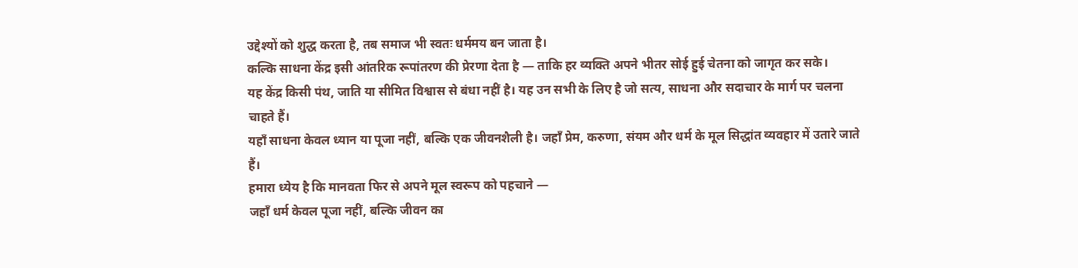उद्देश्यों को शुद्ध करता है, तब समाज भी स्वतः धर्ममय बन जाता है।
कल्कि साधना केंद्र इसी आंतरिक रूपांतरण की प्रेरणा देता है — ताकि हर व्यक्ति अपने भीतर सोई हुई चेतना को जागृत कर सके।
यह केंद्र किसी पंथ, जाति या सीमित विश्वास से बंधा नहीं है। यह उन सभी के लिए है जो सत्य, साधना और सदाचार के मार्ग पर चलना चाहते हैं।
यहाँ साधना केवल ध्यान या पूजा नहीं, बल्कि एक जीवनशैली है। जहाँ प्रेम, करुणा, संयम और धर्म के मूल सिद्धांत व्यवहार में उतारे जाते हैं।
हमारा ध्येय है कि मानवता फिर से अपने मूल स्वरूप को पहचाने —
जहाँ धर्म केवल पूजा नहीं, बल्कि जीवन का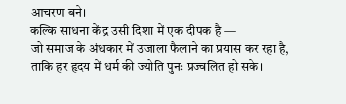आचरण बने।
कल्कि साधना केंद्र उसी दिशा में एक दीपक है —
जो समाज के अंधकार में उजाला फैलाने का प्रयास कर रहा है,
ताकि हर हृदय में धर्म की ज्योति पुनः प्रज्वलित हो सके।